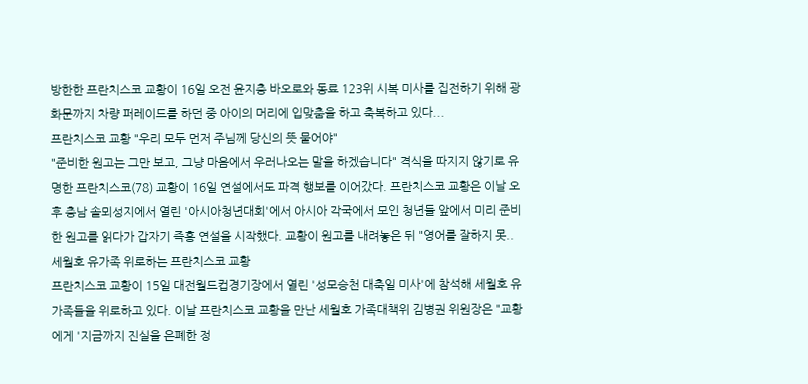방한한 프란치스코 교황이 16일 오전 윤지충 바오로와 동료 123위 시복 미사를 집전하기 위해 광화문까지 차량 퍼레이드를 하던 중 아이의 머리에 입맞춤을 하고 축복하고 있다...
프란치스코 교황 "우리 모두 먼저 주님께 당신의 뜻 물어야"
"준비한 원고는 그만 보고, 그냥 마음에서 우러나오는 말을 하겠습니다" 격식을 따지지 않기로 유명한 프란치스코(78) 교황이 16일 연설에서도 파격 행보를 이어갔다. 프란치스코 교황은 이날 오후 충남 솔뫼성지에서 열린 '아시아청년대회'에서 아시아 각국에서 모인 청년들 앞에서 미리 준비한 원고를 읽다가 갑자기 즉흥 연설을 시작했다. 교황이 원고를 내려놓은 뒤 "영어를 잘하지 못..
세월호 유가족 위로하는 프란치스코 교황
프란치스코 교황이 15일 대전월드컵경기장에서 열린 '성모승천 대축일 미사'에 참석해 세월호 유가족들을 위로하고 있다. 이날 프란치스코 교황을 만난 세월호 가족대책위 김병권 위원장은 "교황에게 '지금까지 진실을 은폐한 정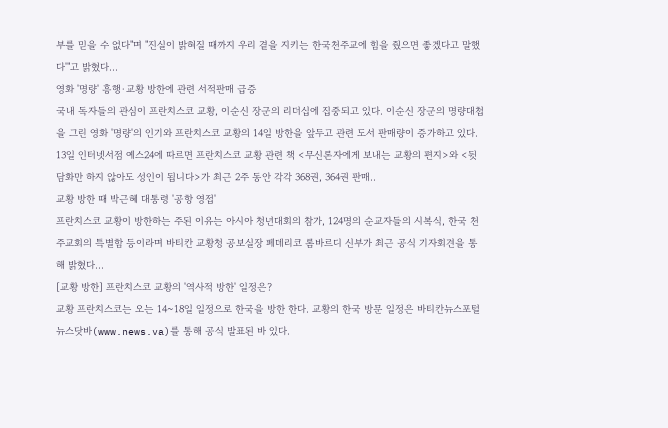부를 믿을 수 없다"며 "진실이 밝혀질 때까지 우리 곁을 지키는 한국천주교에 힘을 줬으면 좋겠다고 말했다'"고 밝혔다...
영화 '명량' 흥행·교황 방한에 관련 서적판매 급증
국내 독자들의 관심이 프란치스코 교황, 이순신 장군의 리더십에 집중되고 있다. 이순신 장군의 명량대첩을 그린 영화 '명량'의 인기와 프란치스코 교황의 14일 방한을 앞두고 관련 도서 판매량이 증가하고 있다. 13일 인터넷서점 예스24에 따르면 프란치스코 교황 관련 책 <무신론자에게 보내는 교황의 편지>와 <뒷담화만 하지 않아도 성인이 됩니다>가 최근 2주 동안 각각 368권, 364권 판매..
교황 방한 때 박근혜 대통령 '공항 영접'
프란치스코 교황이 방한하는 주된 이유는 아시아 청년대회의 참가, 124명의 순교자들의 시복식, 한국 천주교회의 특별함 등이라며 바티칸 교황청 공보실장 페데리코 롬바르디 신부가 최근 공식 기자회견을 통해 밝혔다...
[교황 방한] 프란치스코 교황의 '역사적 방한' 일정은?
교황 프란치스코는 오는 14~18일 일정으로 한국을 방한 한다. 교황의 한국 방문 일정은 바티칸뉴스포털 뉴스닷바(www.news.va)를 통해 공식 발표된 바 있다.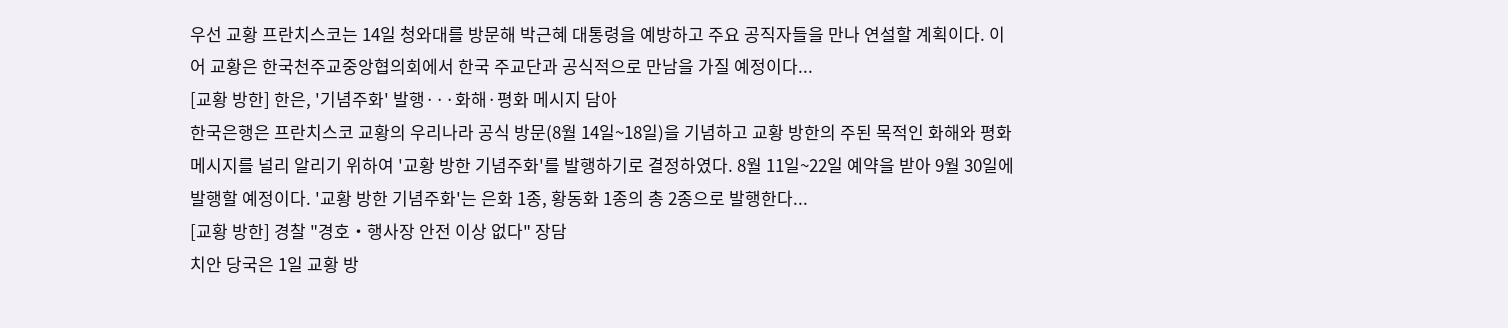우선 교황 프란치스코는 14일 청와대를 방문해 박근혜 대통령을 예방하고 주요 공직자들을 만나 연설할 계획이다. 이어 교황은 한국천주교중앙협의회에서 한국 주교단과 공식적으로 만남을 가질 예정이다...
[교황 방한] 한은, '기념주화' 발행···화해·평화 메시지 담아
한국은행은 프란치스코 교황의 우리나라 공식 방문(8월 14일~18일)을 기념하고 교황 방한의 주된 목적인 화해와 평화 메시지를 널리 알리기 위하여 '교황 방한 기념주화'를 발행하기로 결정하였다. 8월 11일~22일 예약을 받아 9월 30일에 발행할 예정이다. '교황 방한 기념주화'는 은화 1종, 황동화 1종의 총 2종으로 발행한다...
[교황 방한] 경찰 "경호‧행사장 안전 이상 없다" 장담
치안 당국은 1일 교황 방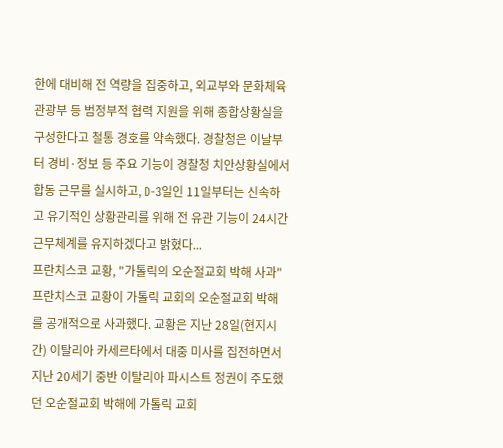한에 대비해 전 역량을 집중하고, 외교부와 문화체육관광부 등 범정부적 협력 지원을 위해 종합상황실을 구성한다고 철통 경호를 약속했다. 경찰청은 이날부터 경비·정보 등 주요 기능이 경찰청 치안상황실에서 합동 근무를 실시하고, D-3일인 11일부터는 신속하고 유기적인 상황관리를 위해 전 유관 기능이 24시간 근무체계를 유지하겠다고 밝혔다...
프란치스코 교황, "가톨릭의 오순절교회 박해 사과"
프란치스코 교황이 가톨릭 교회의 오순절교회 박해를 공개적으로 사과했다. 교황은 지난 28일(현지시간) 이탈리아 카세르타에서 대중 미사를 집전하면서 지난 20세기 중반 이탈리아 파시스트 정권이 주도했던 오순절교회 박해에 가톨릭 교회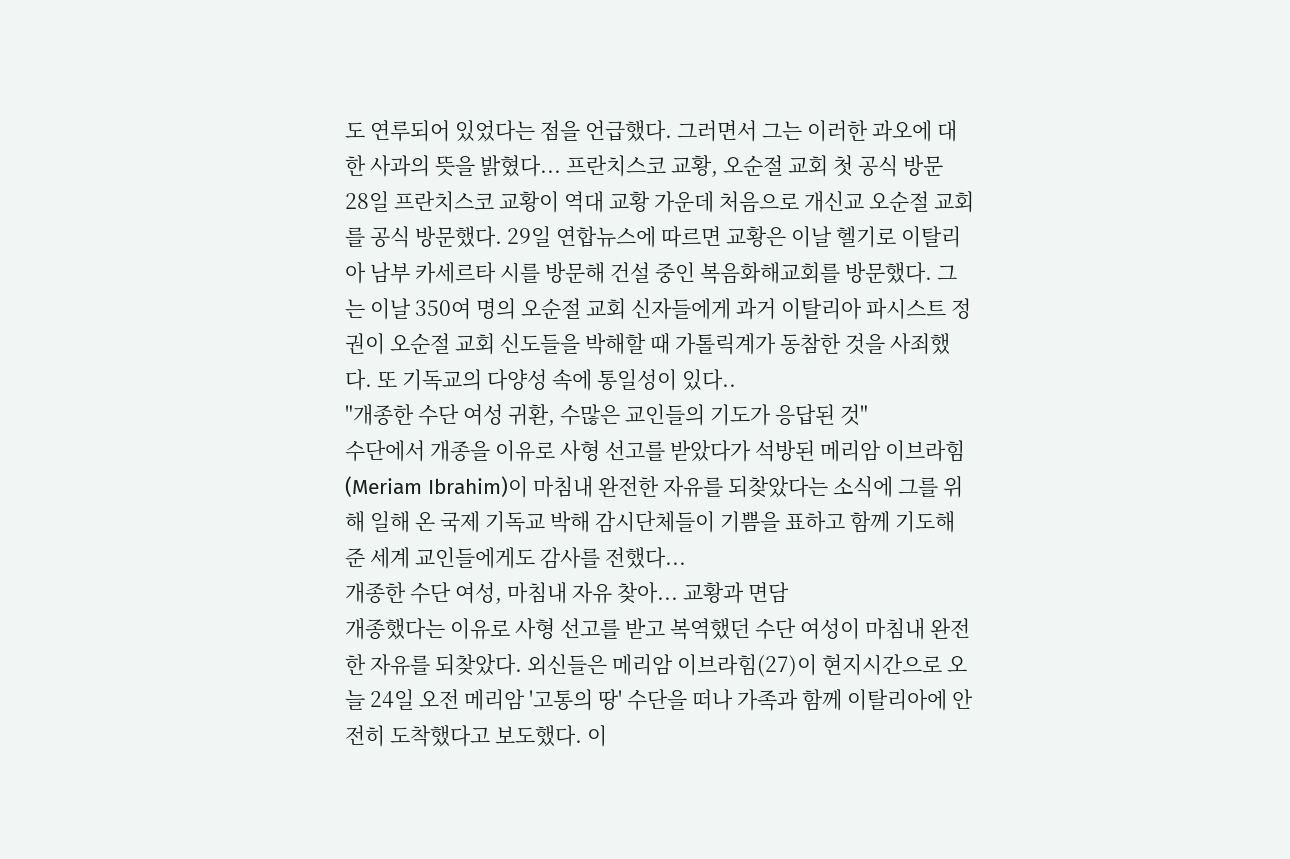도 연루되어 있었다는 점을 언급했다. 그러면서 그는 이러한 과오에 대한 사과의 뜻을 밝혔다... 프란치스코 교황, 오순절 교회 첫 공식 방문
28일 프란치스코 교황이 역대 교황 가운데 처음으로 개신교 오순절 교회를 공식 방문했다. 29일 연합뉴스에 따르면 교황은 이날 헬기로 이탈리아 남부 카세르타 시를 방문해 건설 중인 복음화해교회를 방문했다. 그는 이날 350여 명의 오순절 교회 신자들에게 과거 이탈리아 파시스트 정권이 오순절 교회 신도들을 박해할 때 가톨릭계가 동참한 것을 사죄했다. 또 기독교의 다양성 속에 통일성이 있다..
"개종한 수단 여성 귀환, 수많은 교인들의 기도가 응답된 것"
수단에서 개종을 이유로 사형 선고를 받았다가 석방된 메리암 이브라힘(Meriam Ibrahim)이 마침내 완전한 자유를 되찾았다는 소식에 그를 위해 일해 온 국제 기독교 박해 감시단체들이 기쁨을 표하고 함께 기도해 준 세계 교인들에게도 감사를 전했다...
개종한 수단 여성, 마침내 자유 찾아... 교황과 면담
개종했다는 이유로 사형 선고를 받고 복역했던 수단 여성이 마침내 완전한 자유를 되찾았다. 외신들은 메리암 이브라힘(27)이 현지시간으로 오늘 24일 오전 메리암 '고통의 땅' 수단을 떠나 가족과 함께 이탈리아에 안전히 도착했다고 보도했다. 이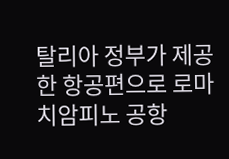탈리아 정부가 제공한 항공편으로 로마 치암피노 공항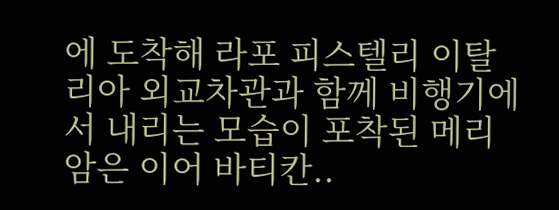에 도착해 라포 피스텔리 이탈리아 외교차관과 함께 비행기에서 내리는 모습이 포착된 메리암은 이어 바티칸..